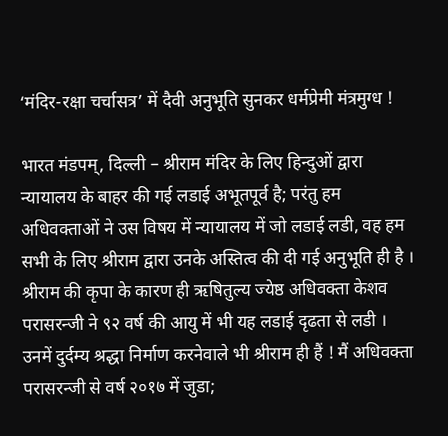‘मंदिर-रक्षा चर्चासत्र’ में दैवी अनुभूति सुनकर धर्मप्रेमी मंत्रमुग्ध !

भारत मंडपम्, दिल्ली – श्रीराम मंदिर के लिए हिन्दुओं द्वारा न्यायालय के बाहर की गई लडाई अभूतपूर्व है; परंतु हम अधिवक्ताओं ने उस विषय में न्यायालय में जो लडाई लडी, वह हम सभी के लिए श्रीराम द्वारा उनके अस्तित्व की दी गई अनुभूति ही है । श्रीराम की कृपा के कारण ही ऋषितुल्य ज्येष्ठ अधिवक्ता केशव परासरन्जी ने ९२ वर्ष की आयु में भी यह लडाई दृढता से लडी । उनमें दुर्दम्य श्रद्धा निर्माण करनेवाले भी श्रीराम ही हैं ! मैं अधिवक्ता परासरन्जी से वर्ष २०१७ में जुडा;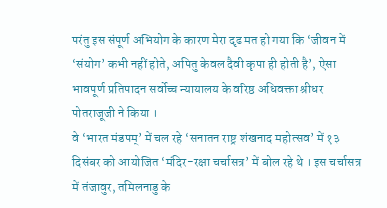परंतु इस संपूर्ण अभियोग के कारण मेरा दृढ मत हो गया कि ‘जीवन में ‘संयोग’ कभी नहीं होते, अपितु केवल दैवी कृपा ही होती है’, ऐसा भावपूर्ण प्रतिपादन सर्वोच्च न्यायालय के वरिष्ठ अधिवक्ता श्रीधर पोतराजूजी ने किया ।
वे ‘भारत मंडपम्’ में चल रहे ‘सनातन राष्ट्र शंखनाद महोत्सव’ में १३ दिसंबर को आयोजित ‘मंदिर-रक्षा चर्चासत्र’ में बोल रहे थे । इस चर्चासत्र में तंजावुर, तमिलनाडु के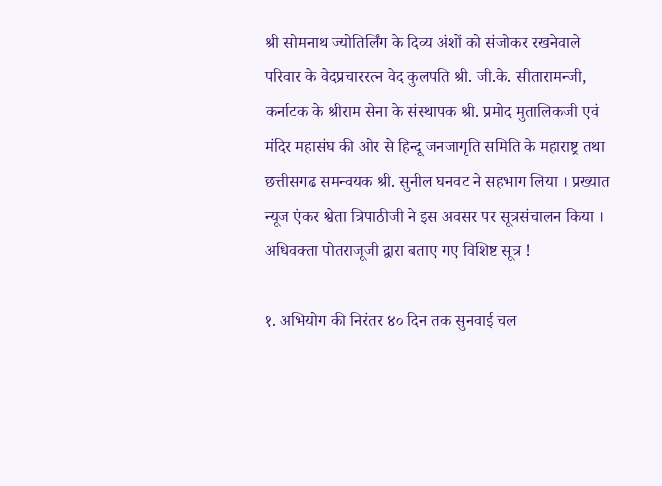श्री सोमनाथ ज्योतिर्लिंग के दिव्य अंशों को संजोकर रखनेवाले परिवार के वेदप्रचाररत्न वेद कुलपति श्री. जी.के. सीतारामन्जी, कर्नाटक के श्रीराम सेना के संस्थापक श्री. प्रमोद मुतालिकजी एवं मंदिर महासंघ की ओर से हिन्दू जनजागृति समिति के महाराष्ट्र तथा छत्तीसगढ समन्वयक श्री. सुनील घनवट ने सहभाग लिया । प्रख्यात न्यूज एंकर श्वेता त्रिपाठीजी ने इस अवसर पर सूत्रसंचालन किया ।
अधिवक्ता पोतराजूजी द्वारा बताए गए विशिष्ट सूत्र !

१. अभियोग की निरंतर ४० दिन तक सुनवाई चल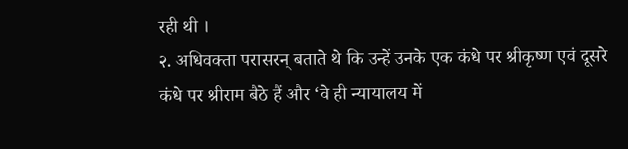रही थी ।
२. अधिवक्ता परासरन् बताते थे कि उन्हें उनके एक कंधे पर श्रीकृष्ण एवं दूसरे कंधे पर श्रीराम बैठे हैं और ‘वे ही न्यायालय में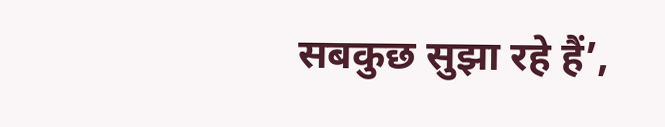सबकुछ सुझा रहे हैं’,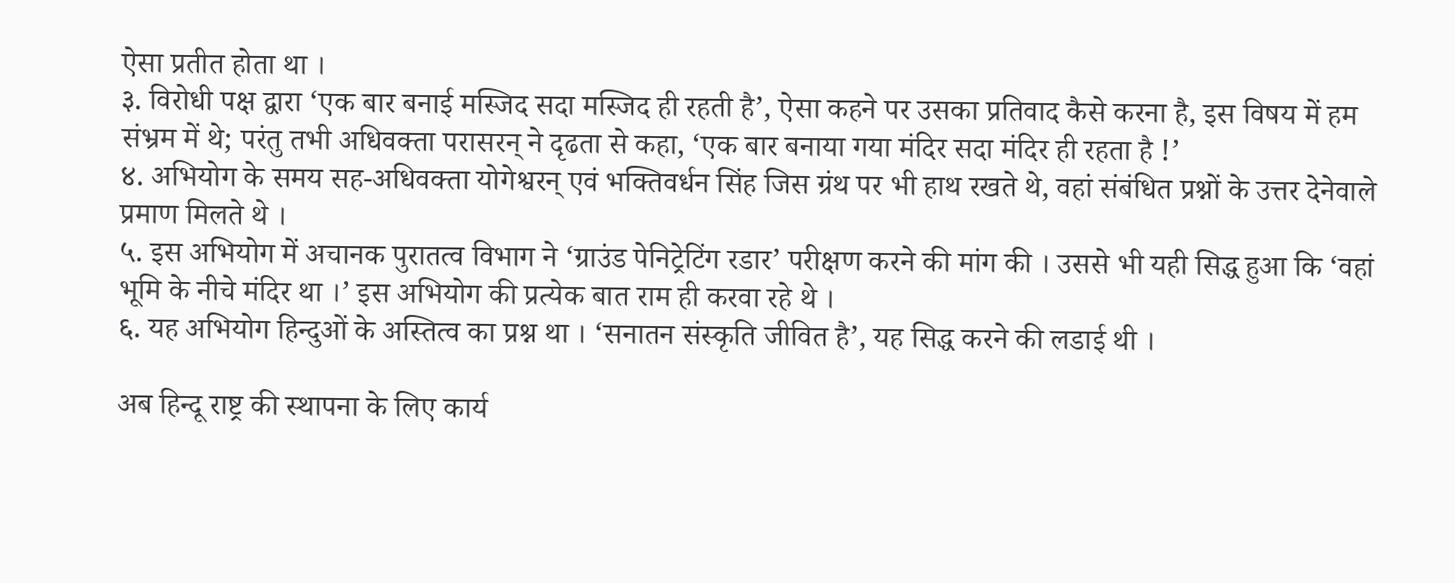ऐसा प्रतीत होता था ।
३. विरोधी पक्ष द्वारा ‘एक बार बनाई मस्जिद सदा मस्जिद ही रहती है’, ऐसा कहने पर उसका प्रतिवाद कैसे करना है, इस विषय में हम संभ्रम में थे; परंतु तभी अधिवक्ता परासरन् ने दृढता से कहा, ‘एक बार बनाया गया मंदिर सदा मंदिर ही रहता है !’
४. अभियोग के समय सह-अधिवक्ता योगेश्वरन् एवं भक्तिवर्धन सिंह जिस ग्रंथ पर भी हाथ रखते थे, वहां संबंधित प्रश्नों के उत्तर देनेवाले प्रमाण मिलते थे ।
५. इस अभियोग में अचानक पुरातत्व विभाग ने ‘ग्राउंड पेनिट्रेटिंग रडार’ परीक्षण करने की मांग की । उससे भी यही सिद्ध हुआ कि ‘वहां भूमि के नीचे मंदिर था ।’ इस अभियोग की प्रत्येक बात राम ही करवा रहे थे ।
६. यह अभियोग हिन्दुओं के अस्तित्व का प्रश्न था । ‘सनातन संस्कृति जीवित है’, यह सिद्ध करने की लडाई थी ।

अब हिन्दू राष्ट्र की स्थापना के लिए कार्य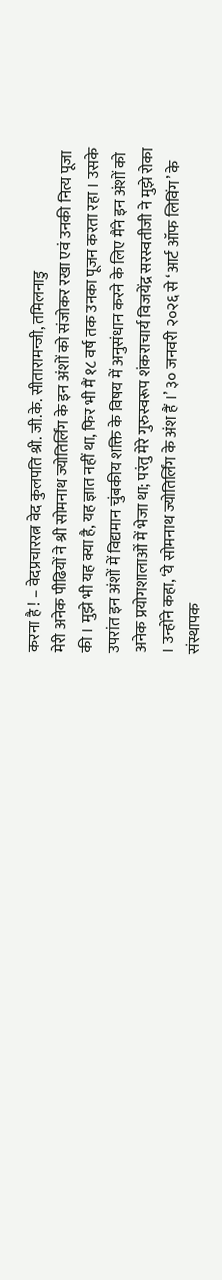करना है ! – वेदप्रचाररत्न वेद कुलपति श्री. जी.के. सीतारामन्जी, तमिलनाडु
मेरी अनेक पीढियों ने श्री सोमनाथ ज्योतिर्लिंग के इन अंशों को संजोकर रखा एवं उनकी नित्य पूजा की । मुझे भी यह क्या है, यह ज्ञात नहीं था, फिर भी मैं १८ वर्ष तक उनका पूजन करता रहा । उसके उपरांत इन अंशों में विद्यमान चुंबकीय शक्ति के विषय में अनुसंधान करने के लिए मैंने इन अंशों को अनेक प्रयोगशालाओं में भेजा था; परंतु मेरे गुरुस्वरूप शंकराचार्य विजयेंद्र सरस्वतीजी ने मुझे रोका । उन्होंने कहा, ‘ये सोमनाथ ज्योतिर्लिंग के अंश हैं ।’ ३० जनवरी २०२६ से ‘आर्ट ऑफ लिविंग’ के संस्थापक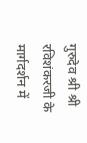गुरुदेव श्री श्री रविशंकरजी के मार्गदर्शन में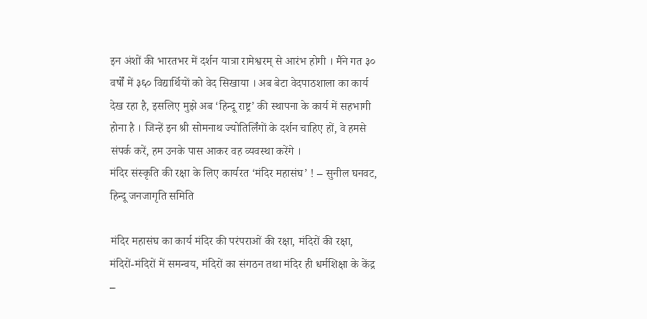इन अंशों की भारतभर में दर्शन यात्रा रामेश्वरम् से आरंभ होगी । मैंने गत ३० वर्षों में ३६० विद्यार्थियों को वेद सिखाया । अब बेटा वेदपाठशाला का कार्य देख रहा है, इसलिए मुझे अब ‘हिन्दू राष्ट्र’ की स्थापना के कार्य में सहभागी होना है । जिन्हें इन श्री सोमनाथ ज्योतिर्लिंगों के दर्शन चाहिए हों, वे हमसे संपर्क करें, हम उनके पास आकर वह व्यवस्था करेंगे ।
मंदिर संस्कृति की रक्षा के लिए कार्यरत ‘मंदिर महासंघ’ ! – सुनील घनवट, हिन्दू जनजागृति समिति

मंदिर महासंघ का कार्य मंदिर की परंपराओं की रक्षा, मंदिरों की रक्षा, मंदिरों-मंदिरों में समन्वय, मंदिरों का संगठन तथा मंदिर ही धर्मशिक्षा के केंद्र –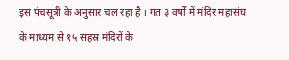इस पंचसूत्री के अनुसार चल रहा है । गत ३ वर्षों में मंदिर महासंघ के माध्यम से १५ सहस्र मंदिरों के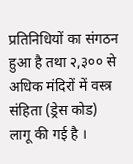प्रतिनिधियों का संगठन हुआ है तथा २,३०० से अधिक मंदिरों में वस्त्र संहिता (ड्रेस कोड) लागू की गई है ।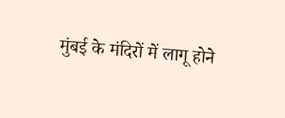मुंबई के मंदिरों में लागू होने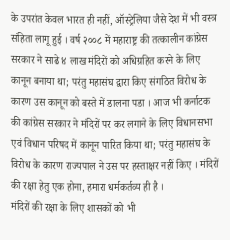के उपरांत केवल भारत ही नहीं, ऑस्ट्रेलिया जैसे देश में भी वस्त्र संहिता लागू हुई । वर्ष २००८ में महाराष्ट्र की तत्कालीन कांग्रेस सरकार ने साढे ४ लाख मंदिरों को अधिग्रहित करने के लिए कानून बनाया था; परंतु महासंघ द्वारा किए संगठित विरोध के कारण उस कानून को बस्ते में डालना पडा । आज भी कर्नाटक की कांग्रेस सरकार ने मंदिरों पर कर लगाने के लिए विधानसभा एवं विधान परिषद में कानून पारित किया था; परंतु महासंघ के विरोध के कारण राज्यपाल ने उस पर हस्ताक्षर नहीं किए । मंदिरों की रक्षा हेतु एक होना, हमारा धर्मकर्तव्य ही है ।
मंदिरों की रक्षा के लिए शासकों को भी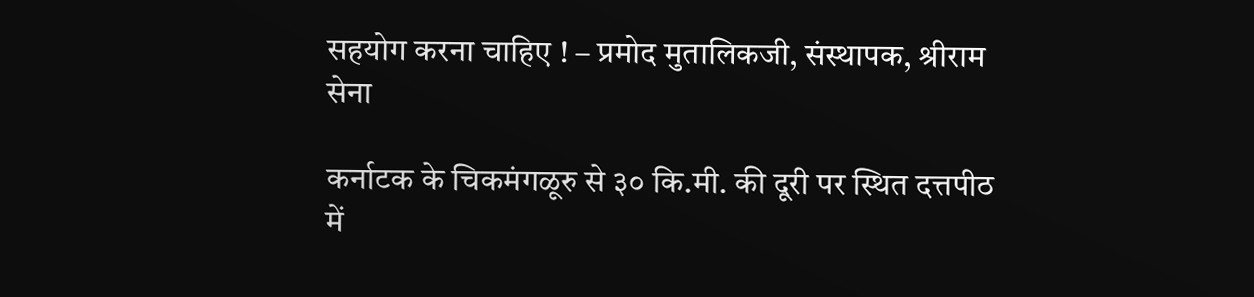सहयोग करना चाहिए ! – प्रमोद मुतालिकजी, संस्थापक, श्रीराम सेना

कर्नाटक के चिकमंगळूरु से ३० कि.मी. की दूरी पर स्थित दत्तपीठ में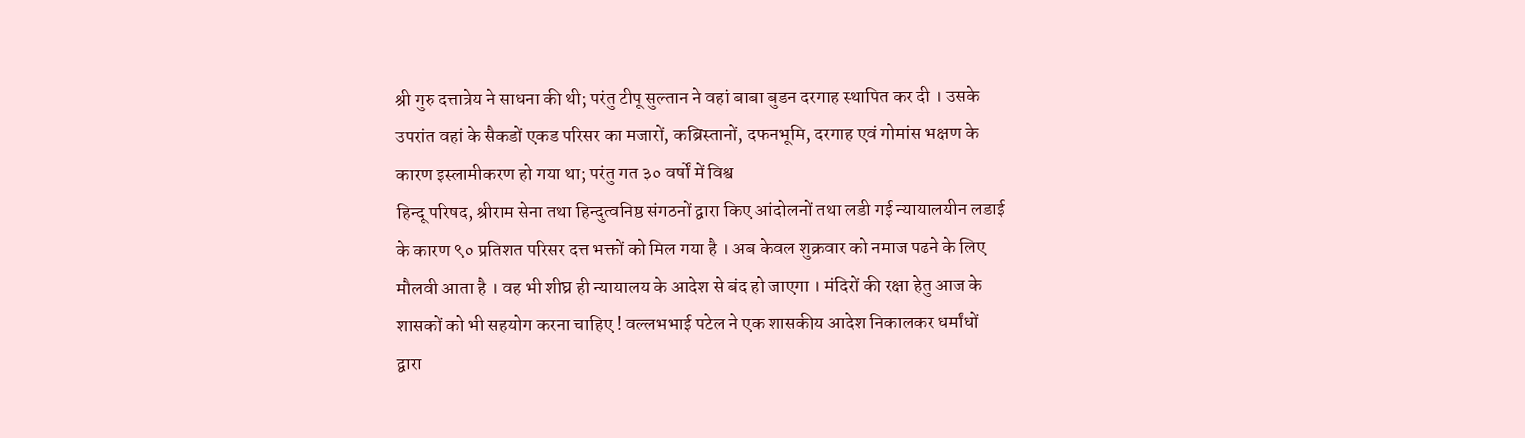श्री गुरु दत्तात्रेय ने साधना की थी; परंतु टीपू सुल्तान ने वहां बाबा बुडन दरगाह स्थापित कर दी । उसके उपरांत वहां के सैकडों एकड परिसर का मजारों, कब्रिस्तानों, दफनभूमि, दरगाह एवं गोमांस भक्षण के कारण इस्लामीकरण हो गया था; परंतु गत ३० वर्षों में विश्व
हिन्दू परिषद, श्रीराम सेना तथा हिन्दुत्वनिष्ठ संगठनों द्वारा किए आंदोलनों तथा लडी गई न्यायालयीन लडाई के कारण ९० प्रतिशत परिसर दत्त भक्तों को मिल गया है । अब केवल शुक्रवार को नमाज पढने के लिए मौलवी आता है । वह भी शीघ्र ही न्यायालय के आदेश से बंद हो जाएगा । मंदिरों की रक्षा हेतु आज के शासकों को भी सहयोग करना चाहिए ! वल्लभभाई पटेल ने एक शासकीय आदेश निकालकर धर्मांधों द्वारा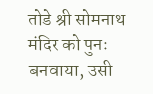तोडे श्री सोमनाथ मंदिर को पुनः बनवाया, उसी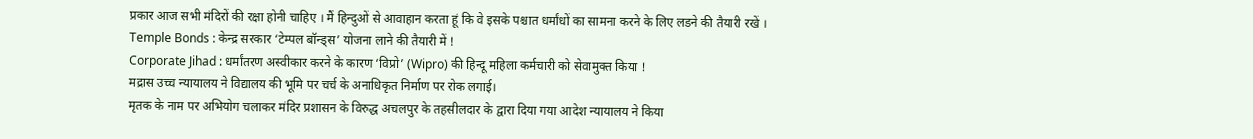प्रकार आज सभी मंदिरों की रक्षा होनी चाहिए । मैं हिन्दुओं से आवाहान करता हूं कि वे इसके पश्चात धर्मांधों का सामना करने के लिए लडने की तैयारी रखें ।
Temple Bonds : केन्द्र सरकार ‘टेम्पल बॉन्ड्स’ योजना लाने की तैयारी में !
Corporate Jihad : धर्मांतरण अस्वीकार करने के कारण ‘विप्रो’ (Wipro) की हिन्दू महिला कर्मचारी को सेवामुक्त किया !
मद्रास उच्च न्यायालय ने विद्यालय की भूमि पर चर्च के अनाधिकृत निर्माण पर रोक लगाई।
मृतक के नाम पर अभियोग चलाकर मंदिर प्रशासन के विरुद्ध अचलपुर के तहसीलदार के द्वारा दिया गया आदेश न्यायालय ने किया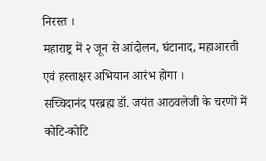निरस्त ।
महाराष्ट्र में २ जून से आंदोलन, घंटानाद, महाआरती एवं हस्ताक्षर अभियान आरंभ होगा ।
सच्चिदानंद परब्रह्म डॉ. जयंत आठवलेजी के चरणों में कोटि-कोटि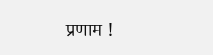प्रणाम !